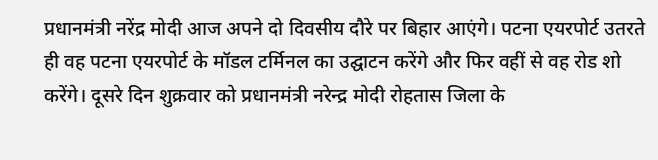प्रधानमंत्री नरेंद्र मोदी आज अपने दो दिवसीय दौरे पर बिहार आएंगे। पटना एयरपोर्ट उतरते ही वह पटना एयरपोर्ट के मॉडल टर्मिनल का उद्घाटन करेंगे और फिर वहीं से वह रोड शो करेंगे। दूसरे दिन शुक्रवार को प्रधानमंत्री नरेन्द्र मोदी रोहतास जिला के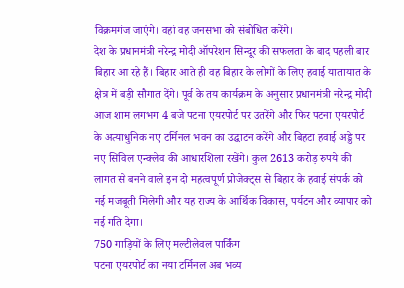विक्रमगंज जाएंगे। वहां वह जनसभा को संबोधित करेंगे।
देश के प्रधानमंत्री नरेन्द्र मोदी ऑपरेशन सिन्दूर की सफलता के बाद पहली बार बिहार आ रहे हैं। बिहार आते ही वह बिहार के लोगों के लिए हवाई यातायात के क्षेत्र में बड़ी सौगात देंगे। पूर्व के तय कार्यक्रम के अनुसार प्रधानमंत्री नरेन्द्र मोदी आज शाम लगभग 4 बजे पटना एयरपोर्ट पर उतरेंगे और फिर पटना एयरपोर्ट के अत्याधुनिक नए टर्मिनल भवन का उद्घाटन करेंगे और बिहटा हवाई अड्डे पर नए सिविल एन्क्लेव की आधारशिला रखेंगे। कुल 2613 करोड़ रुपये की लागत से बनने वाले इन दो महत्वपूर्ण प्रोजेक्ट्स से बिहार के हवाई संपर्क को नई मजबूती मिलेगी और यह राज्य के आर्थिक विकास, पर्यटन और व्यापार को नई गति देगा।
750 गाड़ियों के लिए मल्टीलेवल पार्किंग
पटना एयरपोर्ट का नया टर्मिनल अब भव्य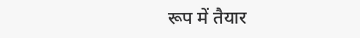रूप में तैयार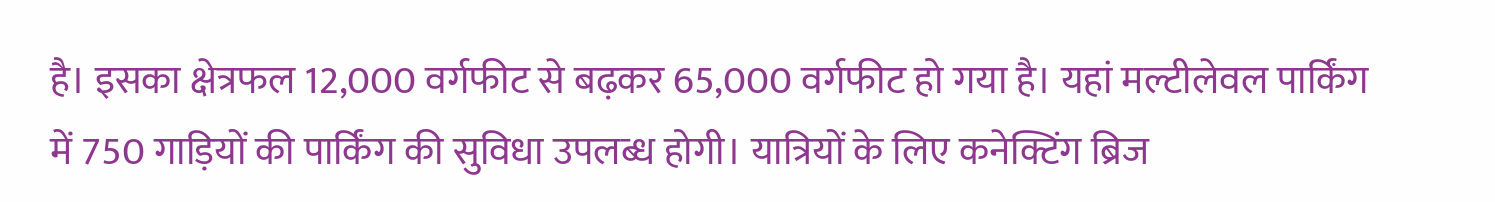है। इसका क्षेत्रफल 12,000 वर्गफीट से बढ़कर 65,000 वर्गफीट हो गया है। यहां मल्टीलेवल पार्किंग में 750 गाड़ियों की पार्किंग की सुविधा उपलब्ध होगी। यात्रियों के लिए कनेक्टिंग ब्रिज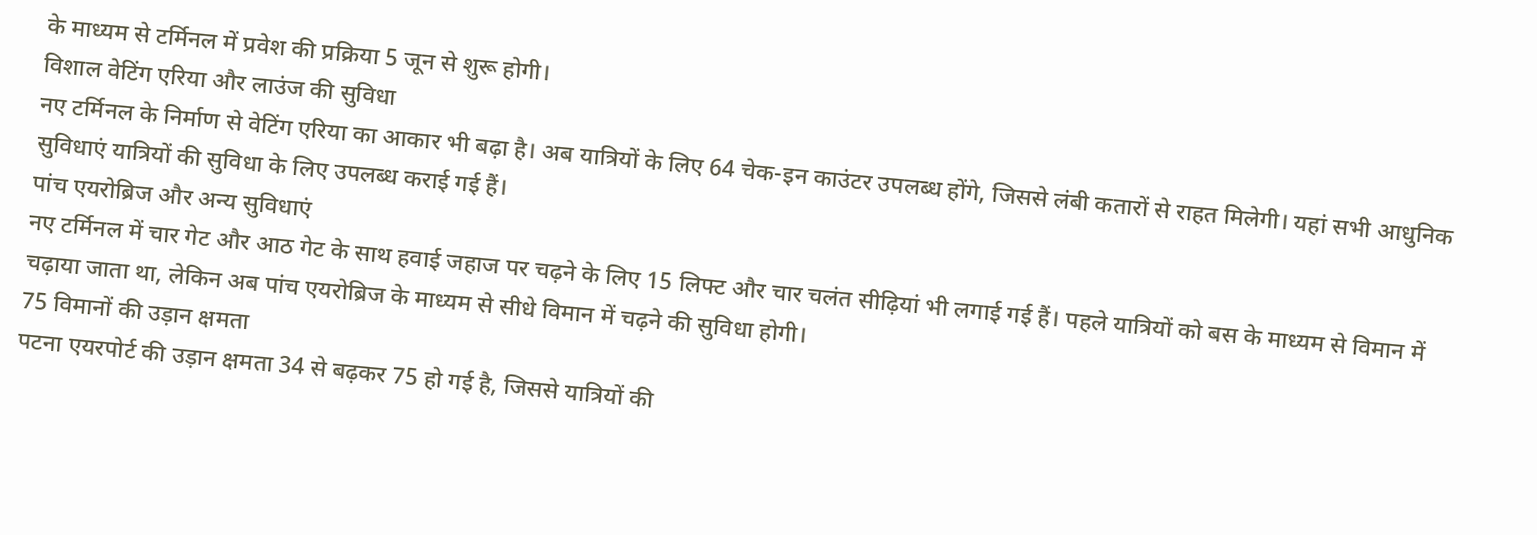के माध्यम से टर्मिनल में प्रवेश की प्रक्रिया 5 जून से शुरू होगी।
विशाल वेटिंग एरिया और लाउंज की सुविधा
नए टर्मिनल के निर्माण से वेटिंग एरिया का आकार भी बढ़ा है। अब यात्रियों के लिए 64 चेक-इन काउंटर उपलब्ध होंगे, जिससे लंबी कतारों से राहत मिलेगी। यहां सभी आधुनिक सुविधाएं यात्रियों की सुविधा के लिए उपलब्ध कराई गई हैं।
पांच एयरोब्रिज और अन्य सुविधाएं
नए टर्मिनल में चार गेट और आठ गेट के साथ हवाई जहाज पर चढ़ने के लिए 15 लिफ्ट और चार चलंत सीढ़ियां भी लगाई गई हैं। पहले यात्रियों को बस के माध्यम से विमान में चढ़ाया जाता था, लेकिन अब पांच एयरोब्रिज के माध्यम से सीधे विमान में चढ़ने की सुविधा होगी।
75 विमानों की उड़ान क्षमता
पटना एयरपोर्ट की उड़ान क्षमता 34 से बढ़कर 75 हो गई है, जिससे यात्रियों की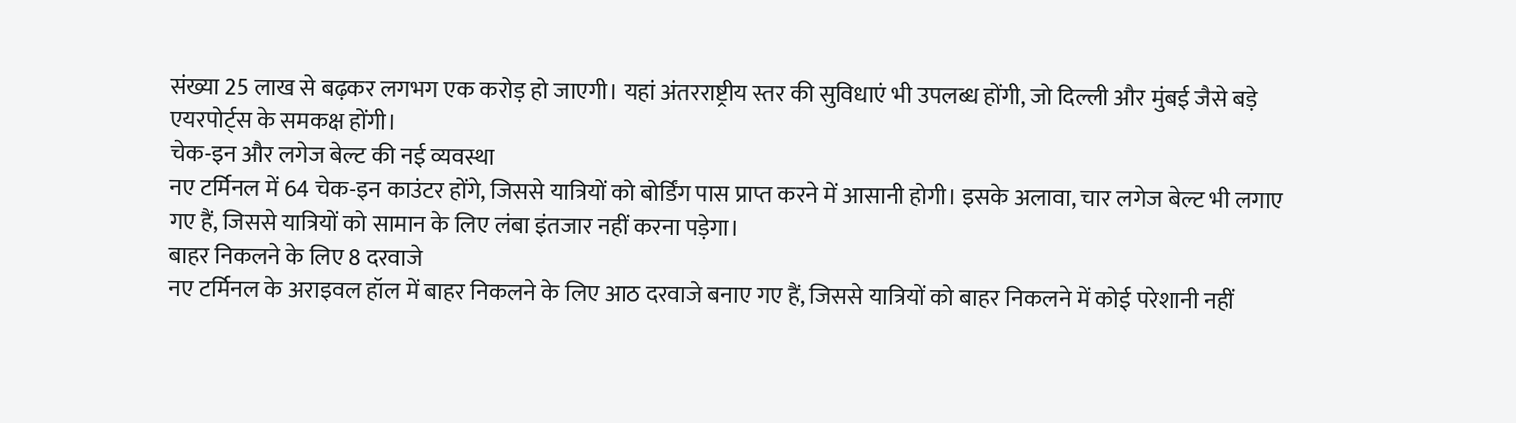संख्या 25 लाख से बढ़कर लगभग एक करोड़ हो जाएगी। यहां अंतरराष्ट्रीय स्तर की सुविधाएं भी उपलब्ध होंगी, जो दिल्ली और मुंबई जैसे बड़े एयरपोर्ट्स के समकक्ष होंगी।
चेक-इन और लगेज बेल्ट की नई व्यवस्था
नए टर्मिनल में 64 चेक-इन काउंटर होंगे, जिससे यात्रियों को बोर्डिंग पास प्राप्त करने में आसानी होगी। इसके अलावा, चार लगेज बेल्ट भी लगाए गए हैं, जिससे यात्रियों को सामान के लिए लंबा इंतजार नहीं करना पड़ेगा।
बाहर निकलने के लिए 8 दरवाजे
नए टर्मिनल के अराइवल हॉल में बाहर निकलने के लिए आठ दरवाजे बनाए गए हैं, जिससे यात्रियों को बाहर निकलने में कोई परेशानी नहीं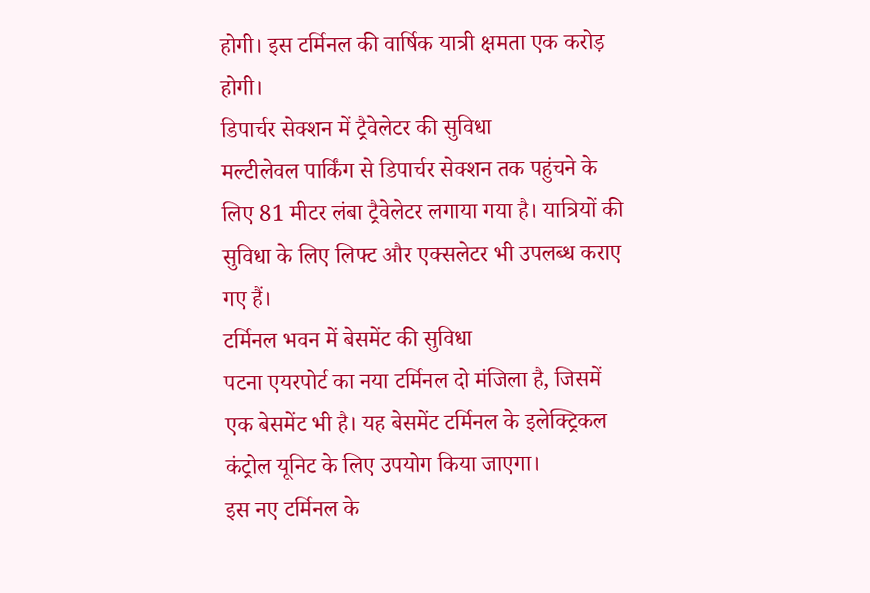होगी। इस टर्मिनल की वार्षिक यात्री क्षमता एक करोड़ होगी।
डिपार्चर सेक्शन में ट्रैवेलेटर की सुविधा
मल्टीलेवल पार्किंग से डिपार्चर सेक्शन तक पहुंचने के लिए 81 मीटर लंबा ट्रैवेलेटर लगाया गया है। यात्रियों की सुविधा के लिए लिफ्ट और एक्सलेटर भी उपलब्ध कराए गए हैं।
टर्मिनल भवन में बेसमेंट की सुविधा
पटना एयरपोर्ट का नया टर्मिनल दो मंजिला है, जिसमें एक बेसमेंट भी है। यह बेसमेंट टर्मिनल के इलेक्ट्रिकल कंट्रोल यूनिट के लिए उपयोग किया जाएगा।
इस नए टर्मिनल के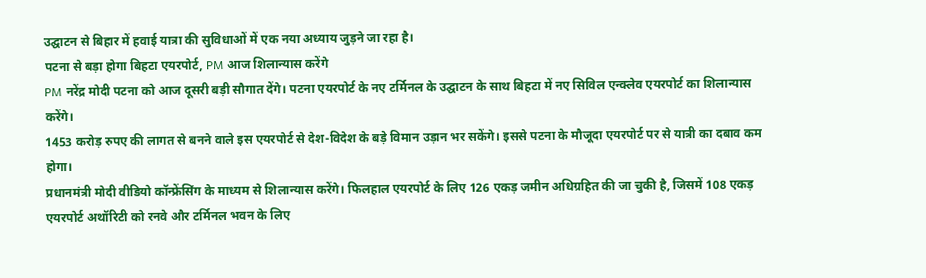उद्घाटन से बिहार में हवाई यात्रा की सुविधाओं में एक नया अध्याय जुड़ने जा रहा है।
पटना से बड़ा होगा बिहटा एयरपोर्ट, PM आज शिलान्यास करेंगे
PM नरेंद्र मोदी पटना को आज दूसरी बड़ी सौगात देंगे। पटना एयरपोर्ट के नए टर्मिनल के उद्घाटन के साथ बिहटा में नए सिविल एन्क्लेव एयरपोर्ट का शिलान्यास करेंगे।
1453 करोड़ रुपए की लागत से बनने वाले इस एयरपोर्ट से देश-विदेश के बड़े विमान उड़ान भर सकेंगे। इससे पटना के मौजूदा एयरपोर्ट पर से यात्री का दबाव कम होगा।
प्रधानमंत्री मोदी वीडियो कॉन्फ्रेंसिंग के माध्यम से शिलान्यास करेंगे। फिलहाल एयरपोर्ट के लिए 126 एकड़ जमीन अधिग्रहित की जा चुकी है, जिसमें 108 एकड़ एयरपोर्ट अथॉरिटी को रनवे और टर्मिनल भवन के लिए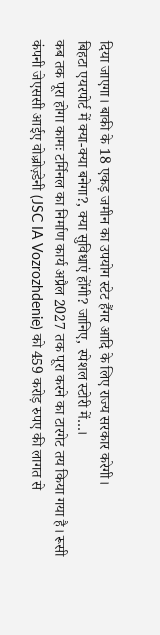दिया जाएगा। बाकी के 18 एकड़ जमीन का उपयोग स्टेट हैंगर आदि के लिए राज्य सरकार करेगी।
बिहटा एयरपोर्ट में क्या-क्या बनेगा?, क्या सुविधाएं होंगी? जानिए, स्पेशल स्टोरी में…।
कब तक पूरा होगा कामः टर्मिनल का निर्माण कार्य अप्रैल 2027 तक पूरा करने का टारगेट तय किया गया है। रूसी कंपनी जेएससी आईए वोज़्रोज़्डेनी (JSC IA Vozrozhdenie) को 459 करोड़ रुपए की लागत से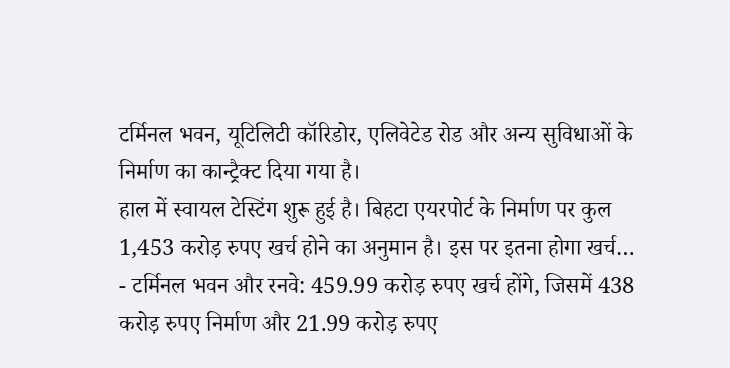टर्मिनल भवन, यूटिलिटी कॉरिडोर, एलिवेटेड रोड और अन्य सुविधाओं के निर्माण का कान्ट्रैक्ट दिया गया है।
हाल में स्वायल टेस्टिंग शुरू हुई है। बिहटा एयरपोर्ट के निर्माण पर कुल 1,453 करोड़ रुपए खर्च होने का अनुमान है। इस पर इतना होगा खर्च…
- टर्मिनल भवन और रनवे: 459.99 करोड़ रुपए खर्च होंगे, जिसमें 438 करोड़ रुपए निर्माण और 21.99 करोड़ रुपए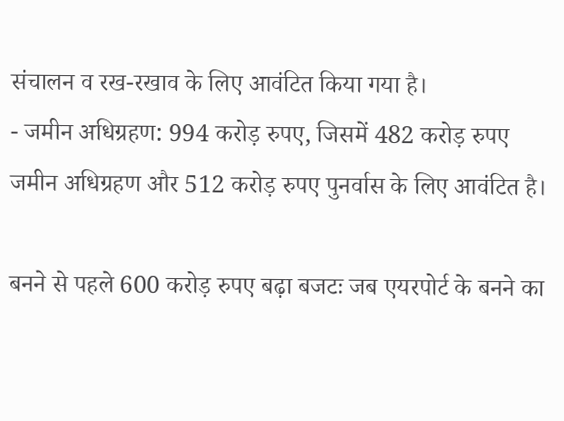संचालन व रख-रखाव के लिए आवंटित किया गया है।
- जमीन अधिग्रहण: 994 करोड़ रुपए, जिसमें 482 करोड़ रुपए जमीन अधिग्रहण और 512 करोड़ रुपए पुनर्वास के लिए आवंटित है।

बनने से पहले 600 करोड़ रुपए बढ़ा बजटः जब एयरपोर्ट के बनने का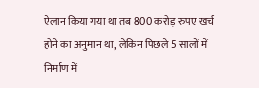ऐलान किया गया था तब 800 करोड़ रुपए खर्च होने का अनुमान था, लेकिन पिछले 5 सालों में निर्माण में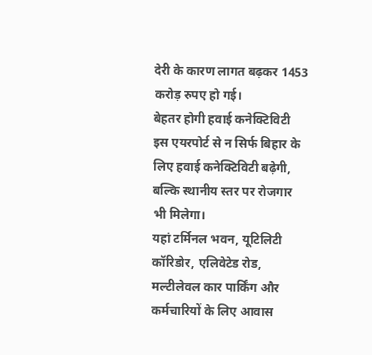देरी के कारण लागत बढ़कर 1453 करोड़ रुपए हो गई।
बेहतर होगी हवाई कनेक्टिविटी
इस एयरपोर्ट से न सिर्फ बिहार के लिए हवाई कनेक्टिविटी बढ़ेगी, बल्कि स्थानीय स्तर पर रोजगार भी मिलेगा।
यहां टर्मिनल भवन, यूटिलिटी कॉरिडोर, एलिवेटेड रोड, मल्टीलेवल कार पार्किंग और कर्मचारियों के लिए आवास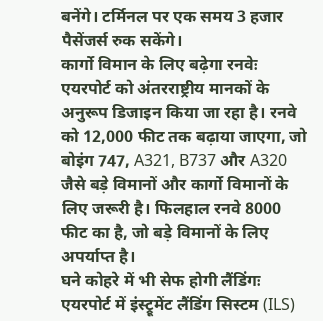बनेंगे। टर्मिनल पर एक समय 3 हजार पैसेंजर्स रुक सकेंगे।
कार्गो विमान के लिए बढ़ेगा रनवेः एयरपोर्ट को अंतरराष्ट्रीय मानकों के अनुरूप डिजाइन किया जा रहा है। रनवे को 12,000 फीट तक बढ़ाया जाएगा, जो बोइंग 747, A321, B737 और A320 जैसे बड़े विमानों और कार्गो विमानों के लिए जरूरी है। फिलहाल रनवे 8000 फीट का है, जो बड़े विमानों के लिए अपर्याप्त है।
घने कोहरे में भी सेफ होगी लैंडिंगः एयरपोर्ट में इंस्ट्रूमेंट लैंडिंग सिस्टम (ILS)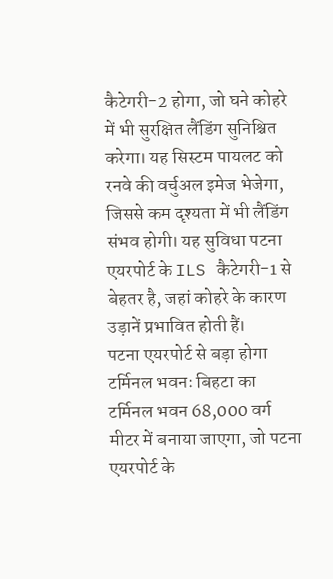कैटेगरी-2 होगा, जो घने कोहरे में भी सुरक्षित लैंडिंग सुनिश्चित करेगा। यह सिस्टम पायलट को रनवे की वर्चुअल इमेज भेजेगा, जिससे कम दृश्यता में भी लैंडिंग संभव होगी। यह सुविधा पटना एयरपोर्ट के ILS कैटेगरी-1 से बेहतर है, जहां कोहरे के कारण उड़ानें प्रभावित होती हैं।
पटना एयरपोर्ट से बड़ा होगा टर्मिनल भवनः बिहटा का टर्मिनल भवन 68,000 वर्ग मीटर में बनाया जाएगा, जो पटना एयरपोर्ट के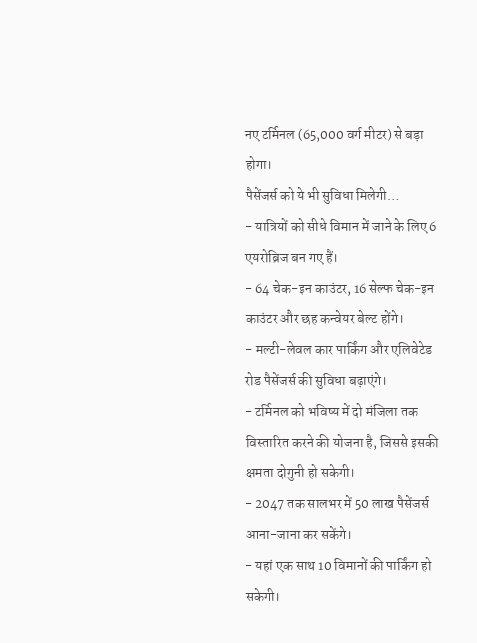नए टर्मिनल (65,000 वर्ग मीटर) से बड़ा होगा।
पैसेंजर्स को ये भी सुविधा मिलेगी…
- यात्रियों को सीधे विमान में जाने के लिए 6 एयरोब्रिज बन गए हैं।
- 64 चेक-इन काउंटर, 16 सेल्फ चेक-इन काउंटर और छह कन्वेयर बेल्ट होंगे।
- मल्टी-लेवल कार पार्किंग और एलिवेटेड रोड पैसेंजर्स की सुविधा बढ़ाएंगे।
- टर्मिनल को भविष्य में दो मंजिला तक विस्तारित करने की योजना है, जिससे इसकी क्षमता दोगुनी हो सकेगी।
- 2047 तक सालभर में 50 लाख पैसेंजर्स आना-जाना कर सकेंगे।
- यहां एक साथ 10 विमानों की पार्किंग हो सकेगी।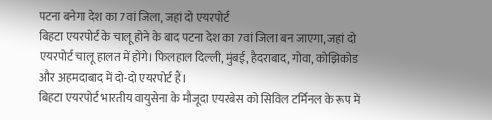पटना बनेगा देश का 7वां जिला, जहां दो एयरपोर्ट
बिहटा एयरपोर्ट के चालू होने के बाद पटना देश का 7वां जिला बन जाएगा, जहां दो एयरपोर्ट चालू हालत में होंगे। फिलहाल दिल्ली, मुंबई, हैदराबाद, गोवा, कोझिकोड और अहमदाबाद में दो-दो एयरपोर्ट हैं।
बिहटा एयरपोर्ट भारतीय वायुसेना के मौजूदा एयरबेस को सिविल टर्मिनल के रूप में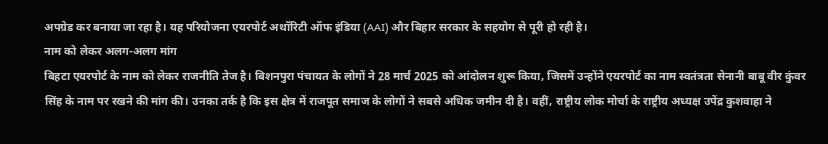अपग्रेड कर बनाया जा रहा है। यह परियोजना एयरपोर्ट अथॉरिटी ऑफ इंडिया (AAI) और बिहार सरकार के सहयोग से पूरी हो रही है।
नाम को लेकर अलग-अलग मांग
बिहटा एयरपोर्ट के नाम को लेकर राजनीति तेज है। बिशनपुरा पंचायत के लोगों ने 28 मार्च 2025 को आंदोलन शुरू किया, जिसमें उन्होंने एयरपोर्ट का नाम स्वतंत्रता सेनानी बाबू वीर कुंवर सिंह के नाम पर रखने की मांग की। उनका तर्क है कि इस क्षेत्र में राजपूत समाज के लोगों ने सबसे अधिक जमीन दी है। वहीं, राष्ट्रीय लोक मोर्चा के राष्ट्रीय अध्यक्ष उपेंद्र कुशवाहा ने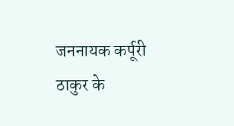जननायक कर्पूरी ठाकुर के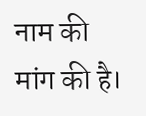नाम की मांग की है।